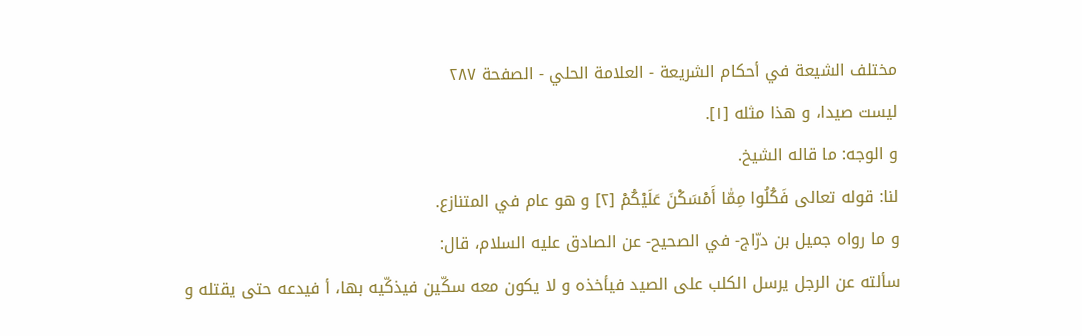مختلف الشيعة في أحكام الشريعة - العلامة الحلي - الصفحة ٢٨٧
ليست صيدا، و هذا مثله [١].
و الوجه: ما قاله الشيخ.
لنا: قوله تعالى فَكُلُوا مِمّٰا أَمْسَكْنَ عَلَيْكُمْ [٢] و هو عام في المتنازع.
و ما رواه جميل بن درّاج- في الصحيح- عن الصادق عليه السلام، قال:
سألته عن الرجل يرسل الكلب على الصيد فيأخذه و لا يكون معه سكّين فيذكّيه بها، أ فيدعه حتى يقتله و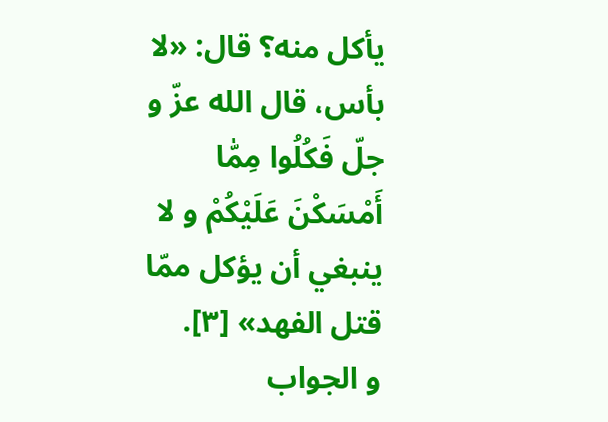يأكل منه؟ قال: «لا بأس، قال الله عزّ و جلّ فَكُلُوا مِمّٰا أَمْسَكْنَ عَلَيْكُمْ و لا ينبغي أن يؤكل ممّا قتل الفهد» [٣].
و الجواب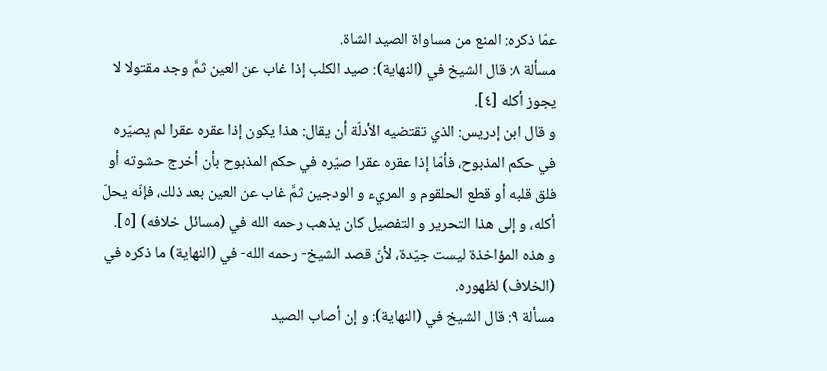عمّا ذكره: المنع من مساواة الصيد الشاة.
مسألة ٨: قال الشيخ في (النهاية): صيد الكلب إذا غاب عن العين ثمَّ وجد مقتولا لا يجوز أكله [٤].
و قال ابن إدريس: الذي تقتضيه الأدلّة أن يقال: هذا يكون إذا عقره عقرا لم يصيّره في حكم المذبوح، فأمّا إذا عقره عقرا صيّره في حكم المذبوح بأن أخرج حشوته أو فلق قلبه أو قطع الحلقوم و المريء و الودجين ثمَّ غاب عن العين بعد ذلك، فإنّه يحلّ أكله، و إلى هذا التحرير و التفصيل كان يذهب رحمه الله في (مسائل خلافه) [٥].
و هذه المؤاخذة ليست جيّدة، لأنّ قصد الشيخ- رحمه الله- في (النهاية) ما ذكره في (الخلاف) لظهوره.
مسألة ٩: قال الشيخ في (النهاية): و إن أصاب الصيد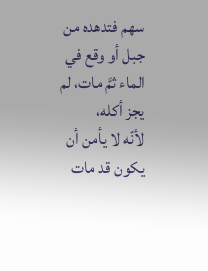سهم فتدهده من جبل أو وقع في الماء ثمَّ مات، لم يجز أكله،
لأنّه لا يأمن أن يكون قد مات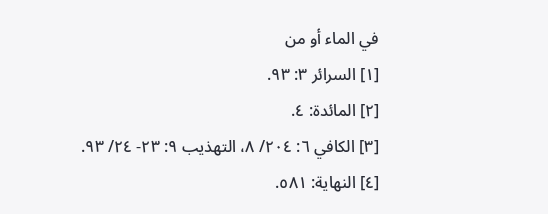في الماء أو من
[١] السرائر ٣: ٩٣.
[٢] المائدة: ٤.
[٣] الكافي ٦: ٢٠٤/ ٨، التهذيب ٩: ٢٣- ٢٤/ ٩٣.
[٤] النهاية: ٥٨١.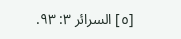[٥] السرائر ٣: ٩٣.